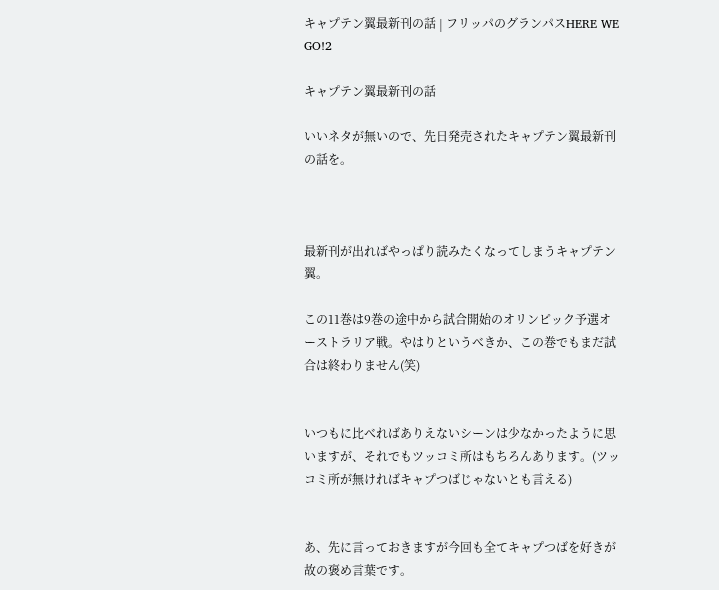キャプテン翼最新刊の話 | フリッパのグランパスHERE WE GO!2

キャプテン翼最新刊の話

いいネタが無いので、先日発売されたキャプテン翼最新刊の話を。



最新刊が出ればやっぱり読みたくなってしまうキャプテン翼。

この11巻は9巻の途中から試合開始のオリンピック予選オーストラリア戦。やはりというべきか、この巻でもまだ試合は終わりません(笑)


いつもに比べればありえないシーンは少なかったように思いますが、それでもツッコミ所はもちろんあります。(ツッコミ所が無ければキャプつばじゃないとも言える)


あ、先に言っておきますが今回も全てキャプつばを好きが故の褒め言葉です。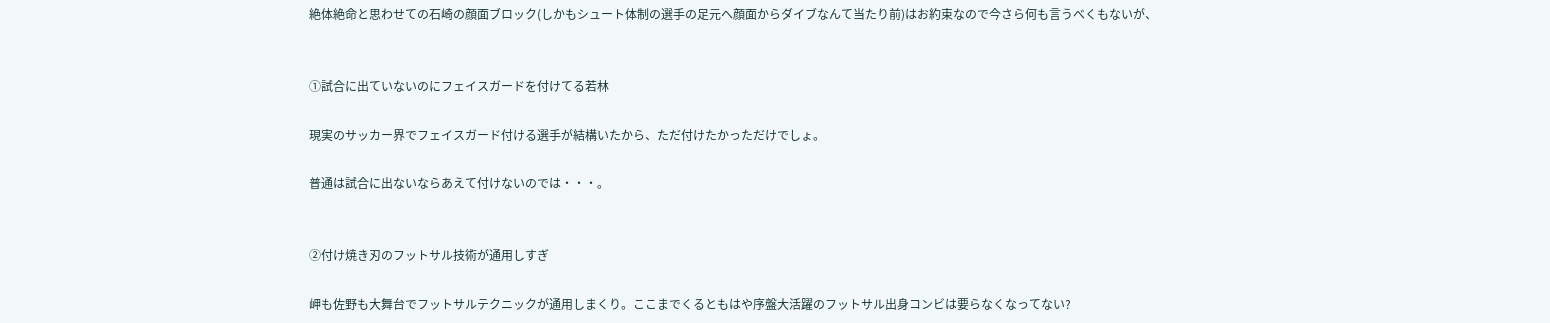絶体絶命と思わせての石崎の顔面ブロック(しかもシュート体制の選手の足元へ顔面からダイブなんて当たり前)はお約束なので今さら何も言うべくもないが、


①試合に出ていないのにフェイスガードを付けてる若林

現実のサッカー界でフェイスガード付ける選手が結構いたから、ただ付けたかっただけでしょ。

普通は試合に出ないならあえて付けないのでは・・・。


②付け焼き刃のフットサル技術が通用しすぎ

岬も佐野も大舞台でフットサルテクニックが通用しまくり。ここまでくるともはや序盤大活躍のフットサル出身コンビは要らなくなってない?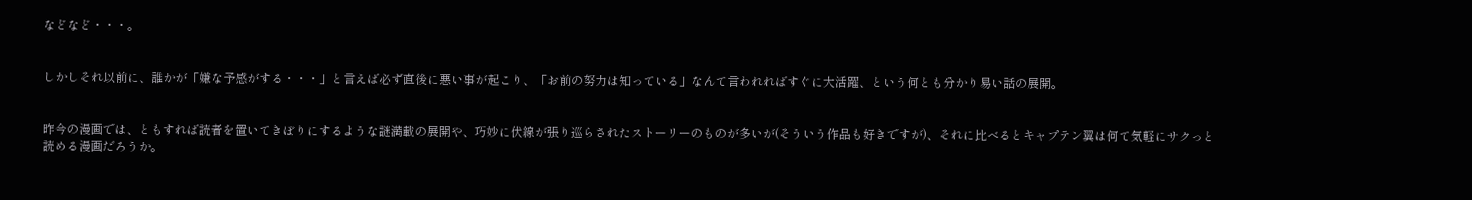などなど・・・。


しかしそれ以前に、誰かが「嫌な予感がする・・・」と言えば必ず直後に悪い事が起こり、「お前の努力は知っている」なんて言われればすぐに大活躍、という何とも分かり易い話の展開。


昨今の漫画では、ともすれば読者を置いてきぼりにするような謎満載の展開や、巧妙に伏線が張り巡らされたストーリーのものが多いが(そういう作品も好きですが)、それに比べるとキャプテン翼は何て気軽にサクっと読める漫画だろうか。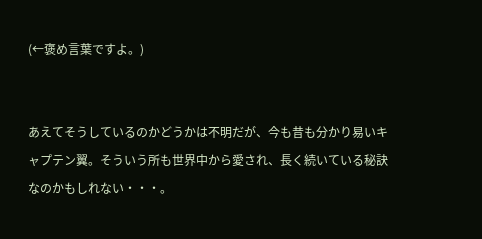(←褒め言葉ですよ。)


あえてそうしているのかどうかは不明だが、今も昔も分かり易いキャプテン翼。そういう所も世界中から愛され、長く続いている秘訣なのかもしれない・・・。